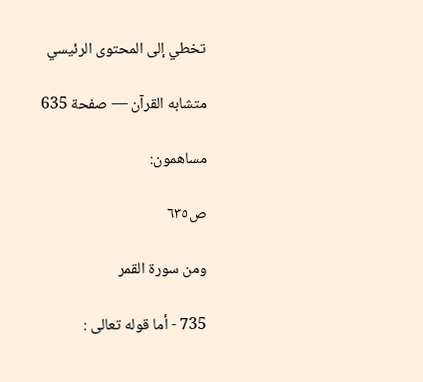تخطي إلى المحتوى الرئيسي

متشابه القرآن — صفحة 635

مساهمون:

ص٦٣٥

ومن سورة القمر

735 - أما قوله تعالى :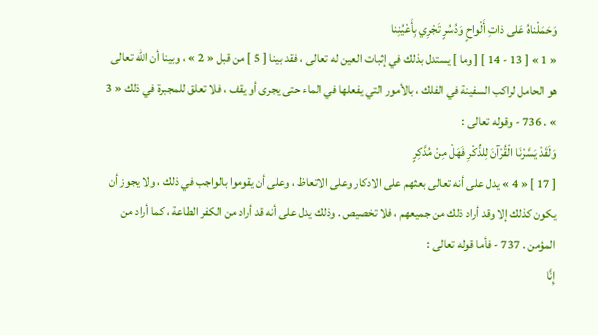وَحَمَلْناهُ عَلى ذاتِ أَلْواحٍ وَدُسُرٍ تَجْرِي بِأَعْيُنِنا
« 1 » [ 13 - 14 ] [ وما ] يستدل بذلك في إثبات العين له تعالى ، فقد بينا [ 5 ] من قبل « 2 » ، وبينا أن اللّه تعالى هو الحامل لراكب السفينة في الفلك ، بالأمور التي يفعلها في الماء حتى يجرى أو يقف ، فلا تعلق للمجبرة في ذلك « 3 » . 736 - وقوله تعالى :
وَلَقَدْ يَسَّرْنَا الْقُرْآنَ لِلذِّكْرِ فَهَلْ مِنْ مُدَّكِرٍ
[ 17 ] « 4 » يدل على أنه تعالى بعثهم على الادكار وعلى الاتعاظ ، وعلى أن يقوموا بالواجب في ذلك ، ولا يجوز أن يكون كذلك إلا وقد أراد ذلك من جميعهم ، فلا تخصيص . وذلك يدل على أنه قد أراد من الكفر الطاعة ، كما أراد من المؤمن . 737 - فأما قوله تعالى :
إِنَّا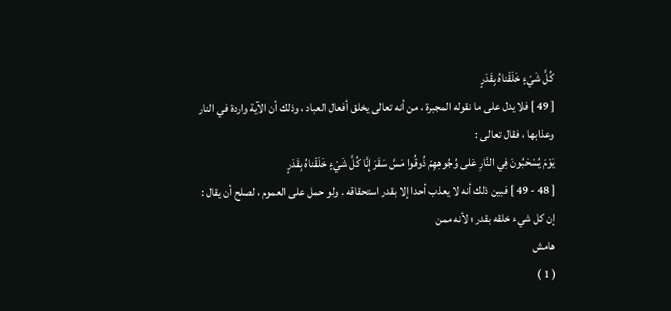كُلَّ شَيْءٍ خَلَقْناهُ بِقَدَرٍ
[ 49 ] فلا يدل على ما نقوله المجبرة ، من أنه تعالى يخلق أفعال العباد ، وذلك أن الآية واردة في النار وعذابها ، فقال تعالى :
يَوْمَ يُسْحَبُونَ فِي النَّارِ عَلى وُجُوهِهِمْ ذُوقُوا مَسَّ سَقَرَ إِنَّا كُلَّ شَيْءٍ خَلَقْناهُ بِقَدَرٍ
[ 48 - 49 ] فبين ذلك أنه لا يعذب أحدا إلا بقدر استحقاقه . ولو حمل على العموم ، لصلح أن يقال : إن كل شيء خلقه بقدر ؛ لأنه ممن
هامش
( 1 )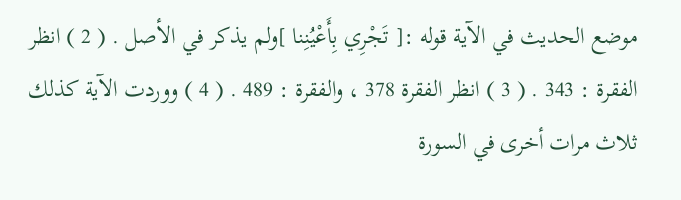موضع الحديث في الآية قوله :[ تَجْرِي بِأَعْيُنِنا ]ولم يذكر في الأصل . ( 2 ) انظر الفقرة : 343 . ( 3 ) انظر الفقرة 378 ، والفقرة : 489 . ( 4 ) ووردت الآية كذلك ثلاث مرات أخرى في السورة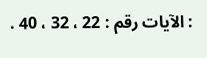: الآيات رقم : 22 ، 32 ، 40 .